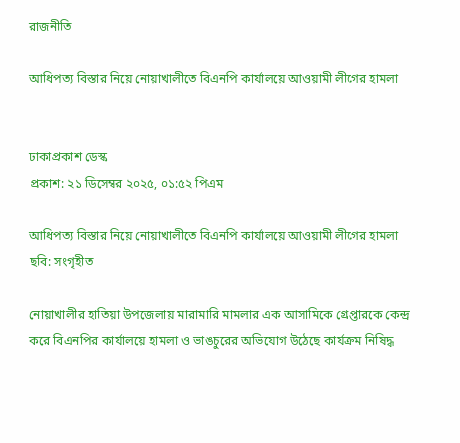রাজনীতি

আধিপত্য বিস্তার নিয়ে নোয়াখালীতে বিএনপি কার্যালয়ে আওয়ামী লীগের হামলা


ঢাকাপ্রকাশ ডেস্ক
প্রকাশ: ২১ ডিসেম্বর ২০২৫, ০১:৫২ পিএম

আধিপত্য বিস্তার নিয়ে নোয়াখালীতে বিএনপি কার্যালয়ে আওয়ামী লীগের হামলা
ছবি: সংগৃহীত

নোয়াখালীর হাতিয়া উপজেলায় মারামারি মামলার এক আসামিকে গ্রেপ্তারকে কেন্দ্র করে বিএনপির কার্যালয়ে হামলা ও ভাঙচুরের অভিযোগ উঠেছে কার্যক্রম নিষিদ্ধ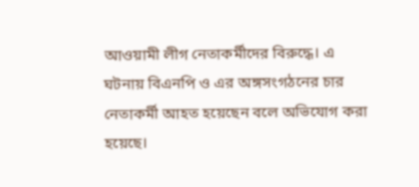আওয়ামী লীগ নেতাকর্মীদের বিরুদ্ধে। এ ঘটনায় বিএনপি ও এর অঙ্গসংগঠনের চার নেতাকর্মী আহত হয়েছেন বলে অভিযোগ করা হয়েছে।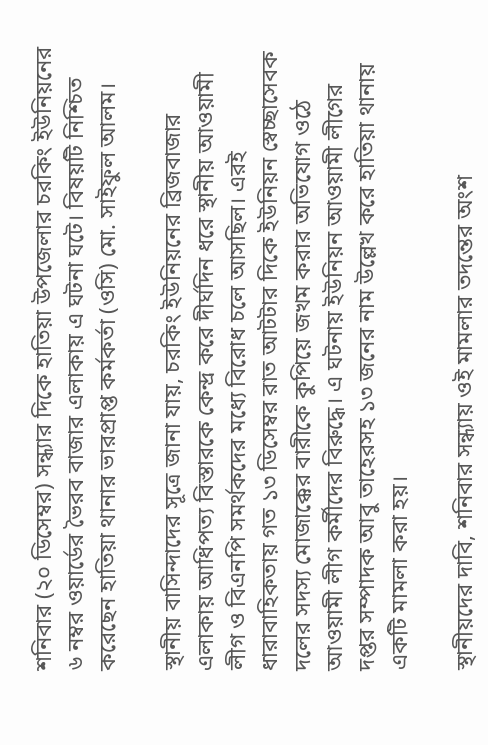শনিবার (২০ ডিসেম্বর) সন্ধ্যার দিকে হাতিয়া উপজেলার চরকিং ইউনিয়নের ৬ নম্বর ওয়ার্ডের ভৈরব বাজার এলাকায় এ ঘটনা ঘটে। বিষয়টি নিশ্চিত করেছেন হাতিয়া থানার ভারপ্রাপ্ত কর্মকর্তা (ওসি) মো. সাইফুল আলম।

স্থানীয় বাসিন্দাদের সূত্রে জানা যায়, চরকিং ইউনিয়নের ব্রিজবাজার এলাকায় আধিপত্য বিস্তারকে কেন্দ্র করে দীর্ঘদিন ধরে স্থানীয় আওয়ামী লীগ ও বিএনপি সমর্থকদের মধ্যে বিরোধ চলে আসছিল। এরই ধারাবাহিকতায় গত ১৩ ডিসেম্বর রাত আটটার দিকে ইউনিয়ন স্বেচ্ছাসেবক দলের সদস্য মোজাক্কের বারীকে কুপিয়ে জখম করার অভিযোগ ওঠে আওয়ামী লীগ কর্মীদের বিরুদ্ধে। এ ঘটনায় ইউনিয়ন আওয়ামী লীগের দপ্তর সম্পাদক আবু তাহেরসহ ১৩ জনের নাম উল্লেখ করে হাতিয়া থানায় একটি মামলা করা হয়।

স্থানীয়দের দাবি, শনিবার সন্ধ্যায় ওই মামলার তদন্তের অংশ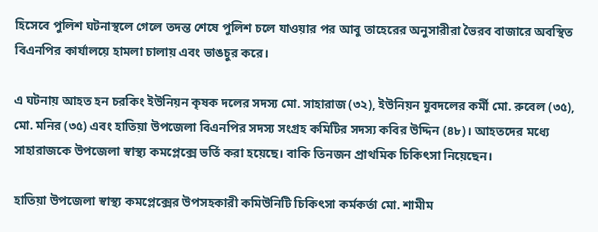হিসেবে পুলিশ ঘটনাস্থলে গেলে তদন্ত শেষে পুলিশ চলে যাওয়ার পর আবু তাহেরের অনুসারীরা ভৈরব বাজারে অবস্থিত বিএনপির কার্যালয়ে হামলা চালায় এবং ভাঙচুর করে।

এ ঘটনায় আহত হন চরকিং ইউনিয়ন কৃষক দলের সদস্য মো. সাহারাজ (৩২), ইউনিয়ন যুবদলের কর্মী মো. রুবেল (৩৫), মো. মনির (৩৫) এবং হাতিয়া উপজেলা বিএনপির সদস্য সংগ্রহ কমিটির সদস্য কবির উদ্দিন (৪৮)। আহতদের মধ্যে সাহারাজকে উপজেলা স্বাস্থ্য কমপ্লেক্সে ভর্তি করা হয়েছে। বাকি তিনজন প্রাথমিক চিকিৎসা নিয়েছেন।

হাতিয়া উপজেলা স্বাস্থ্য কমপ্লেক্সের উপসহকারী কমিউনিটি চিকিৎসা কর্মকর্তা মো. শামীম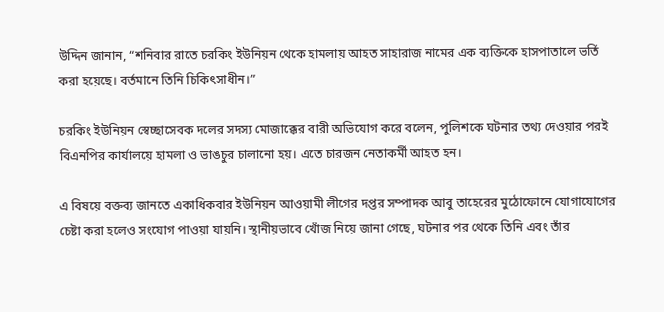উদ্দিন জানান, “শনিবার রাতে চরকিং ইউনিয়ন থেকে হামলায় আহত সাহারাজ নামের এক ব্যক্তিকে হাসপাতালে ভর্তি করা হয়েছে। বর্তমানে তিনি চিকিৎসাধীন।”

চরকিং ইউনিয়ন স্বেচ্ছাসেবক দলের সদস্য মোজাক্কের বারী অভিযোগ করে বলেন, পুলিশকে ঘটনার তথ্য দেওয়ার পরই বিএনপির কার্যালয়ে হামলা ও ভাঙচুর চালানো হয়। এতে চারজন নেতাকর্মী আহত হন।

এ বিষয়ে বক্তব্য জানতে একাধিকবার ইউনিয়ন আওয়ামী লীগের দপ্তর সম্পাদক আবু তাহেরের মুঠোফোনে যোগাযোগের চেষ্টা করা হলেও সংযোগ পাওয়া যায়নি। স্থানীয়ভাবে খোঁজ নিয়ে জানা গেছে, ঘটনার পর থেকে তিনি এবং তাঁর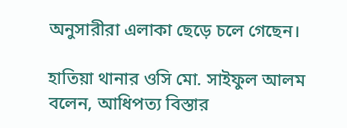অনুসারীরা এলাকা ছেড়ে চলে গেছেন।

হাতিয়া থানার ওসি মো. সাইফুল আলম বলেন, আধিপত্য বিস্তার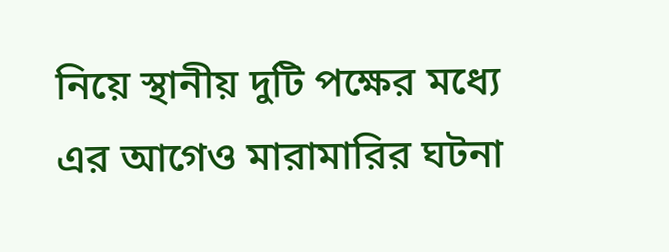নিয়ে স্থানীয় দুটি পক্ষের মধ্যে এর আগেও মারামারির ঘটনা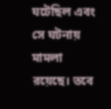ঘটেছিল এবং সে ঘটনায় মামলা রয়েছে। তবে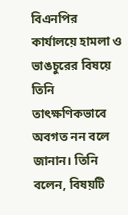বিএনপির কার্যালয়ে হামলা ও ভাঙচুরের বিষয়ে তিনি তাৎক্ষণিকভাবে অবগত নন বলে জানান। তিনি বলেন, বিষয়টি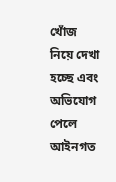খোঁজ নিয়ে দেখা হচ্ছে এবং অভিযোগ পেলে আইনগত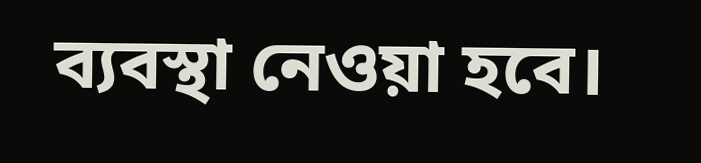ব্যবস্থা নেওয়া হবে।